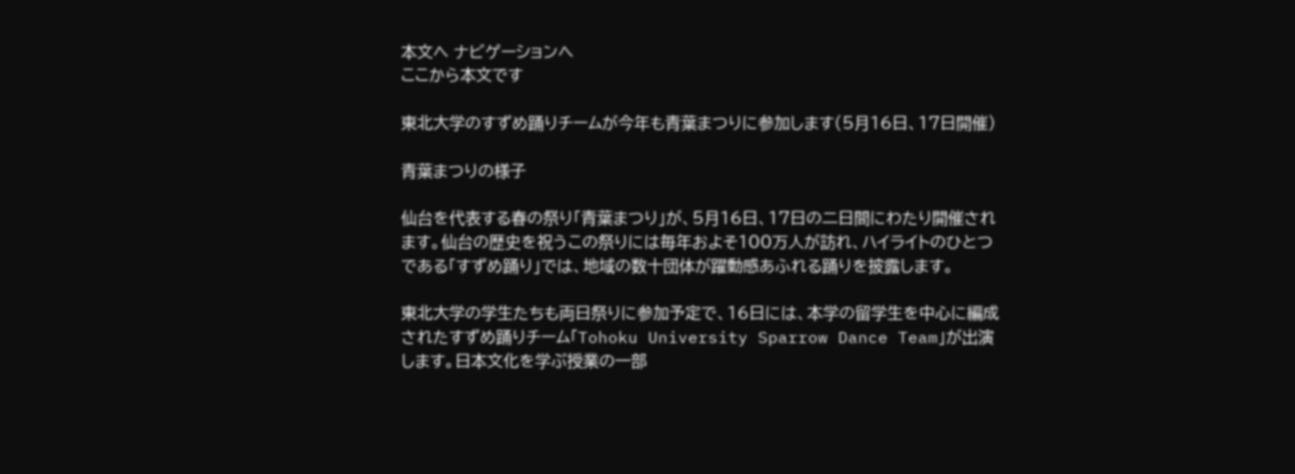本文へ ナビゲーションへ
ここから本文です

東北大学のすずめ踊りチームが今年も青葉まつりに参加します(5月16日、17日開催)

青葉まつりの様子

仙台を代表する春の祭り「青葉まつり」が、5月16日、17日の二日間にわたり開催されます。仙台の歴史を祝うこの祭りには毎年およそ100万人が訪れ、ハイライトのひとつである「すずめ踊り」では、地域の数十団体が躍動感あふれる踊りを披露します。

東北大学の学生たちも両日祭りに参加予定で、16日には、本学の留学生を中心に編成されたすずめ踊りチーム「Tohoku University Sparrow Dance Team」が出演します。日本文化を学ぶ授業の一部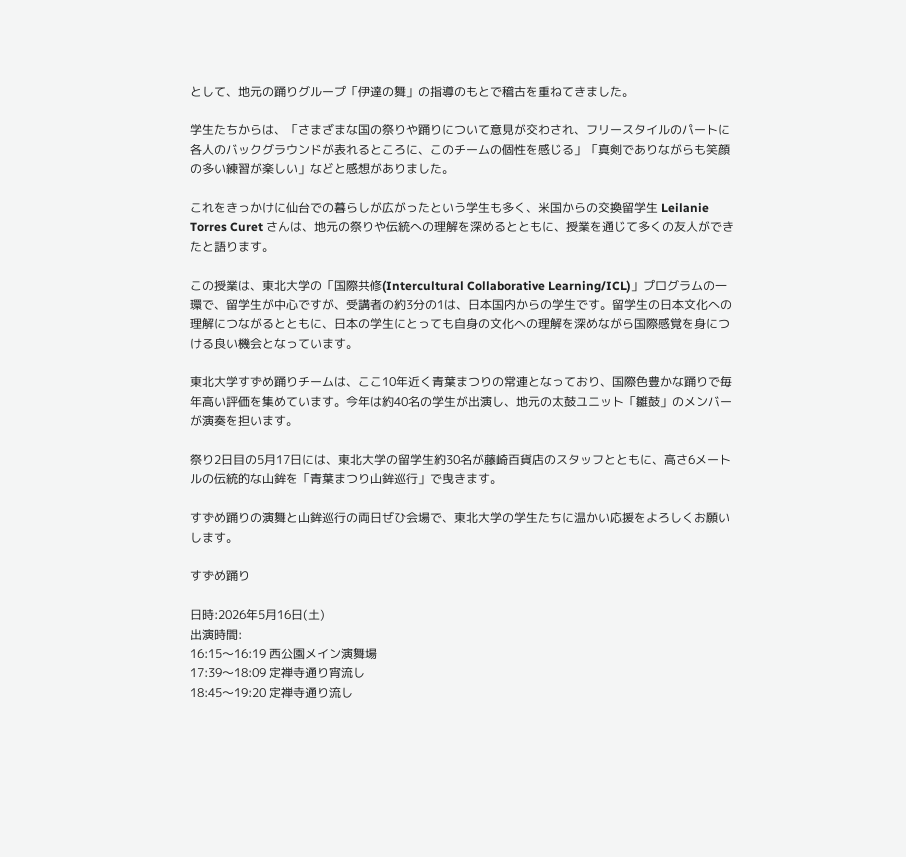として、地元の踊りグループ「伊達の舞」の指導のもとで稽古を重ねてきました。

学生たちからは、「さまざまな国の祭りや踊りについて意見が交わされ、フリースタイルのパートに各人のバックグラウンドが表れるところに、このチームの個性を感じる」「真剣でありながらも笑顔の多い練習が楽しい」などと感想がありました。

これをきっかけに仙台での暮らしが広がったという学生も多く、米国からの交換留学生 Leilanie Torres Curet さんは、地元の祭りや伝統への理解を深めるとともに、授業を通じて多くの友人ができたと語ります。

この授業は、東北大学の「国際共修(Intercultural Collaborative Learning/ICL)」プログラムの一環で、留学生が中心ですが、受講者の約3分の1は、日本国内からの学生です。留学生の日本文化への理解につながるとともに、日本の学生にとっても自身の文化への理解を深めながら国際感覚を身につける良い機会となっています。

東北大学すずめ踊りチームは、ここ10年近く青葉まつりの常連となっており、国際色豊かな踊りで毎年高い評価を集めています。今年は約40名の学生が出演し、地元の太鼓ユニット「雛鼓」のメンバーが演奏を担います。

祭り2日目の5月17日には、東北大学の留学生約30名が藤崎百貨店のスタッフとともに、高さ6メートルの伝統的な山鉾を「青葉まつり山鉾巡行」で曳きます。

すずめ踊りの演舞と山鉾巡行の両日ぜひ会場で、東北大学の学生たちに温かい応援をよろしくお願いします。

すずめ踊り

日時:2026年5月16日(土)
出演時間:
16:15〜16:19 西公園メイン演舞場
17:39〜18:09 定禅寺通り宵流し
18:45〜19:20 定禅寺通り流し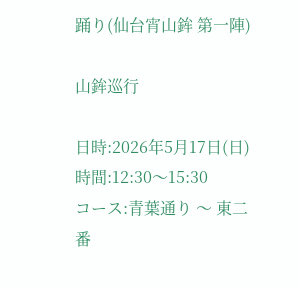踊り(仙台宵山鉾 第一陣)

山鉾巡行

日時:2026年5月17日(日)
時間:12:30〜15:30
コース:青葉通り 〜 東二番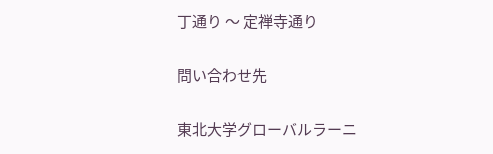丁通り 〜 定禅寺通り

問い合わせ先

東北大学グローバルラーニ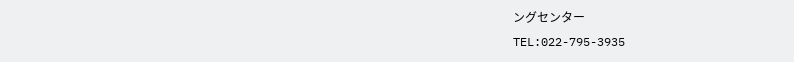ングセンター
TEL:022-795-3935